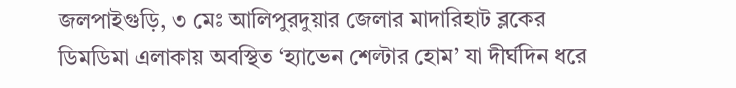জলপাইগুড়ি, ৩ মেঃ আলিপুরদুয়ার জেলার মাদারিহাট ব্লকের ডিমডিমা এলাকায় অবস্থিত ‘হ্যাভেন শেল্টার হোম’ যা দীর্ঘদিন ধরে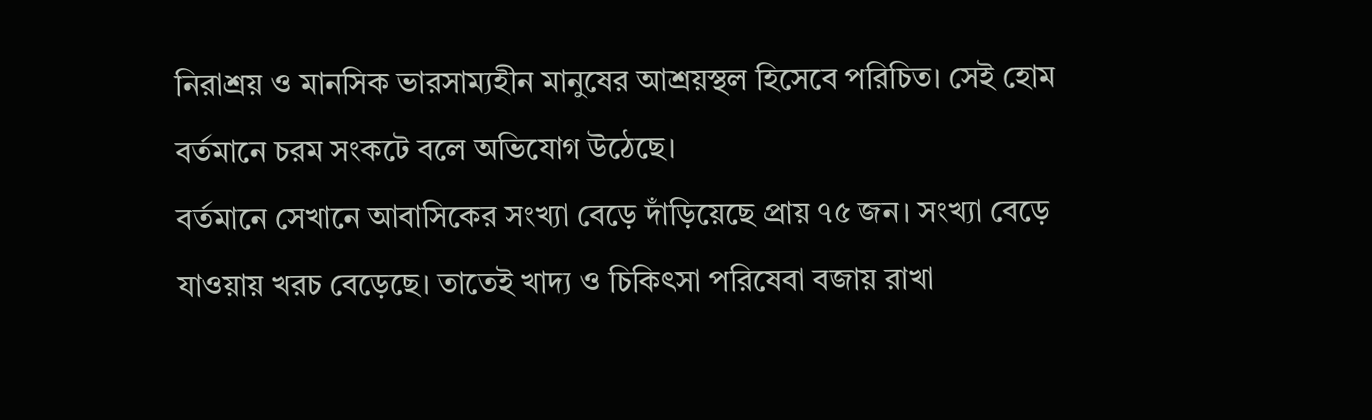নিরাশ্রয় ও মানসিক ভারসাম্যহীন মানুষের আশ্রয়স্থল হিসেবে পরিচিত। সেই হোম বর্তমানে চরম সংকটে বলে অভিযোগ উঠেছে।
বর্তমানে সেখানে আবাসিকের সংখ্যা বেড়ে দাঁড়িয়েছে প্রায় ৭৫ জন। সংখ্যা বেড়ে যাওয়ায় খরচ বেড়েছে। তাতেই খাদ্য ও চিকিৎসা পরিষেবা বজায় রাখা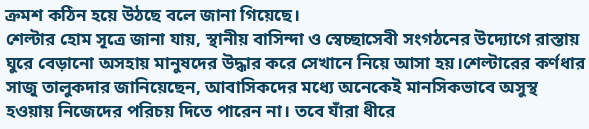ক্রমশ কঠিন হয়ে উঠছে বলে জানা গিয়েছে।
শেল্টার হোম সূত্রে জানা যায়, স্থানীয় বাসিন্দা ও স্বেচ্ছাসেবী সংগঠনের উদ্যোগে রাস্তায় ঘুরে বেড়ানো অসহায় মানুষদের উদ্ধার করে সেখানে নিয়ে আসা হয়।শেল্টারের কর্ণধার সাজু তালুকদার জানিয়েছেন, আবাসিকদের মধ্যে অনেকেই মানসিকভাবে অসুস্থ হওয়ায় নিজেদের পরিচয় দিতে পারেন না। তবে যাঁরা ধীরে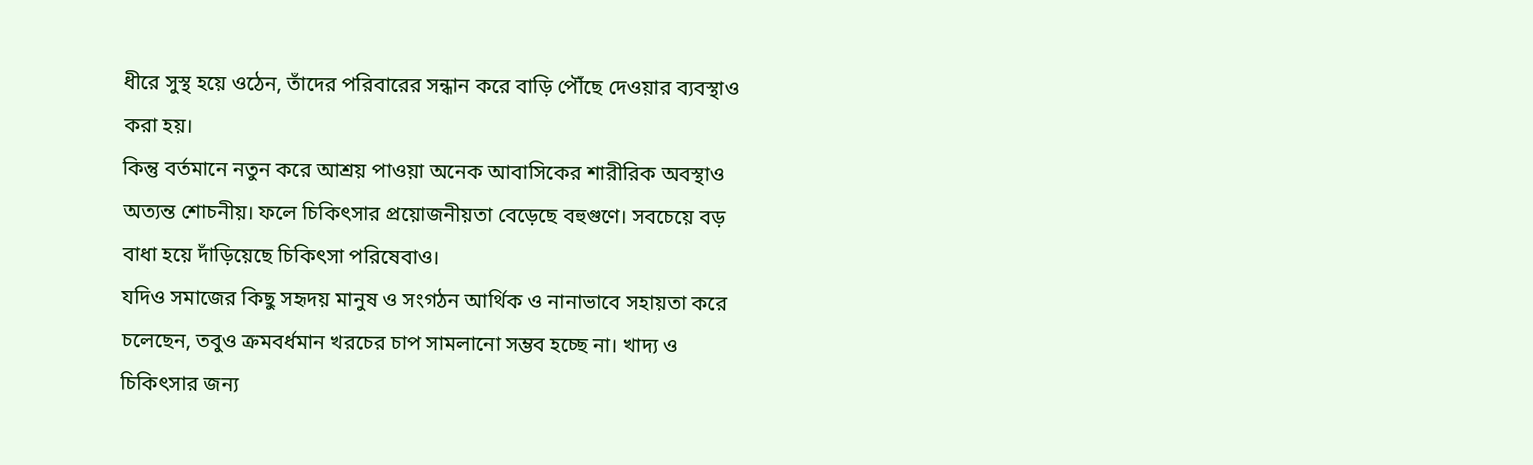ধীরে সুস্থ হয়ে ওঠেন, তাঁদের পরিবারের সন্ধান করে বাড়ি পৌঁছে দেওয়ার ব্যবস্থাও করা হয়।
কিন্তু বর্তমানে নতুন করে আশ্রয় পাওয়া অনেক আবাসিকের শারীরিক অবস্থাও অত্যন্ত শোচনীয়। ফলে চিকিৎসার প্রয়োজনীয়তা বেড়েছে বহুগুণে। সবচেয়ে বড় বাধা হয়ে দাঁড়িয়েছে চিকিৎসা পরিষেবাও।
যদিও সমাজের কিছু সহৃদয় মানুষ ও সংগঠন আর্থিক ও নানাভাবে সহায়তা করে চলেছেন, তবুও ক্রমবর্ধমান খরচের চাপ সামলানো সম্ভব হচ্ছে না। খাদ্য ও চিকিৎসার জন্য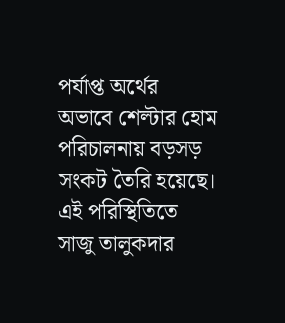পর্যাপ্ত অর্থের অভাবে শেল্টার হোম পরিচালনায় বড়সড় সংকট তৈরি হয়েছে।
এই পরিস্থিতিতে সাজু তালুকদার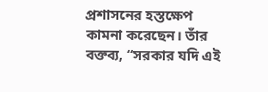প্রশাসনের হস্তক্ষেপ কামনা করেছেন। তাঁর বক্তব্য, “সরকার যদি এই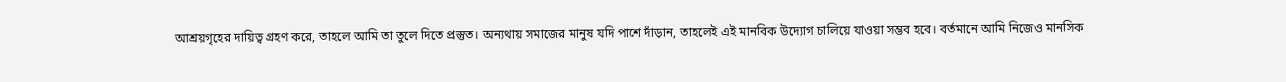আশ্রয়গৃহের দায়িত্ব গ্রহণ করে, তাহলে আমি তা তুলে দিতে প্রস্তুত। অন্যথায় সমাজের মানুষ যদি পাশে দাঁড়ান, তাহলেই এই মানবিক উদ্যোগ চালিয়ে যাওয়া সম্ভব হবে। বর্তমানে আমি নিজেও মানসিক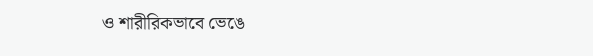ও শারীরিকভাবে ভেঙে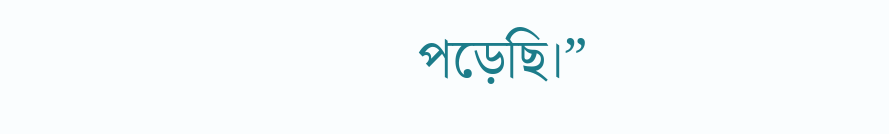পড়েছি।”